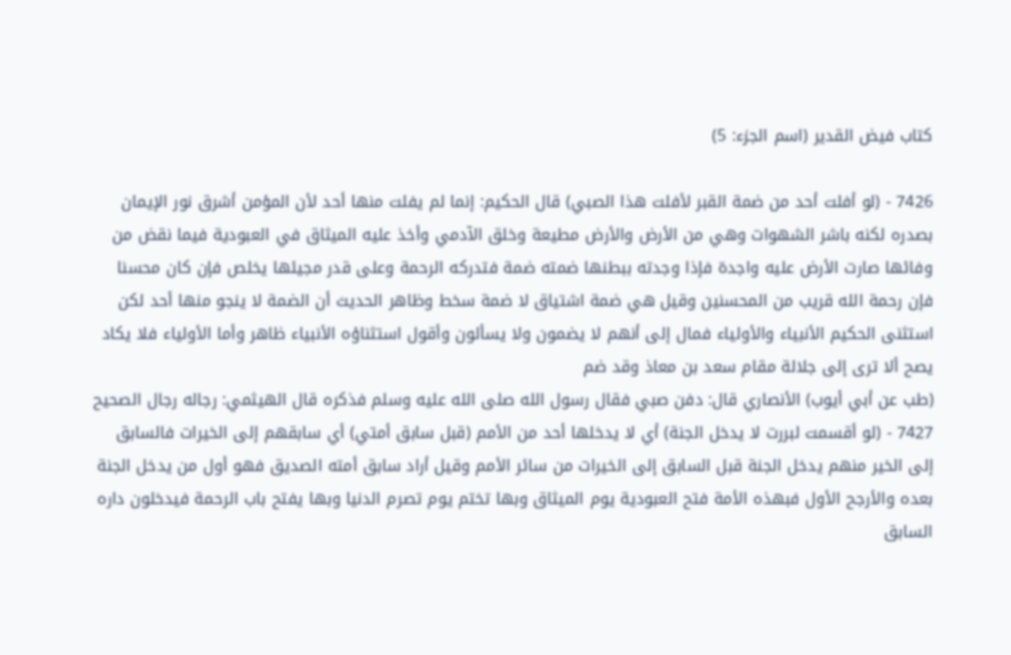كتاب فيض القدير (اسم الجزء: 5)

7426 - (لو أفلت أحد من ضمة القبر لأفلت هذا الصبي) قال الحكيم: إنما لم يفلت منها أحد لأن المؤمن أشرق نور الإيمان بصدره لكنه باشر الشهوات وهي من الأرض والأرض مطيعة وخلق الآدمي وأخذ عليه الميثاق في العبودية فيما نقض من وفائها صارت الأرض عليه واجدة فإذا وجدته ببطنها ضمته ضمة فتدركه الرحمة وعلى قدر مجيئها يخلص فإن كان محسنا فإن رحمة الله قريب من المحسنين وقيل هي ضمة اشتياق لا ضمة سخط وظاهر الحديث أن الضمة لا ينجو منها أحد لكن استثنى الحكيم الأنبياء والأولياء فمال إلى أنهم لا يضمون ولا يسألون وأقول استثناؤه الأنبياء ظاهر وأما الأولياء فلا يكاد يصح ألا ترى إلى جلالة مقام سعد بن معاذ وقد ضم
(طب عن أبي أيوب) الأنصاري قال: دفن صبي فقال رسول الله صلى الله عليه وسلم فذكره قال الهيثمي: رجاله رجال الصحيح
7427 - (لو أقسمت لبررت لا يدخل الجنة) أي لا يدخلها أحد من الأمم (قبل سابق أمتي) أي سابقهم إلى الخيرات فالسابق إلى الخير منهم يدخل الجنة قبل السابق إلى الخيرات من سائر الأمم وقيل أراد سابق أمته الصديق فهو أول من يدخل الجنة بعده والأرجح الأول فبهذه الأمة فتح العبودية يوم الميثاق وبها تختم يوم تصرم الدنيا وبها يفتح باب الرحمة فيدخلون داره السابق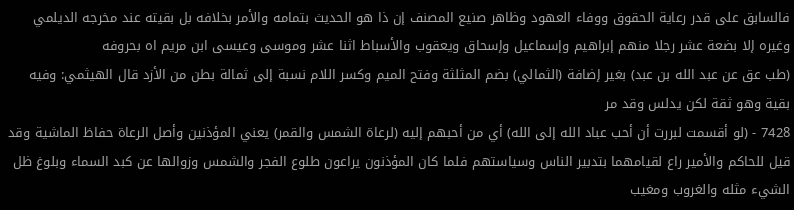فالسابق على قدر رعاية الحقوق ووفاء العهود وظاهر صنيع المصنف إن ذا هو الحديث بتمامه والأمر بخلافه بل بقيته عند مخرجه الديلمي وغيره إلا بضعة عشر رجلا منهم إبراهيم وإسماعيل وإسحاق ويعقوب والأسباط اثنا عشر وموسى وعيسى ابن مريم اه بحروفه
(طب عق عن عبد الله بن عبد) بغير إضافة (الثمالي) بضم المثلثة وفتح الميم وكسر اللام نسبة إلى ثمالة بطن من الأزد قال الهيثمي: وفيه بقية وهو ثقة لكن يدلس وقد مر
7428 - (لو أقسمت لبررت أن أحب عباد الله إلى الله) أي من أحبهم إليه (لرعاة الشمس والقمر) يعني المؤذنين وأصل الرعاة حفاظ الماشية وقد قيل للحاكم والأمير راع لقيامهما بتدبير الناس وسياستهم فلما كان المؤذنون يراعون طلوع الفجر والشمس وزوالها عن كبد السماء وبلوغ ظل الشيء مثله والغروب ومغيب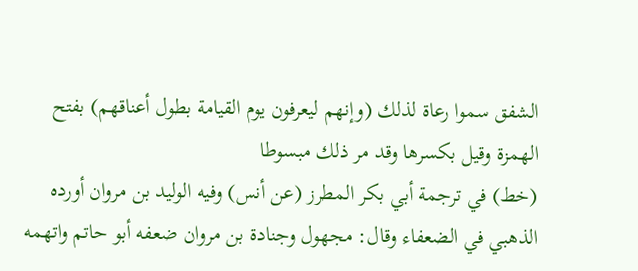الشفق سموا رعاة لذلك (وإنهم ليعرفون يوم القيامة بطول أعناقهم) بفتح الهمزة وقيل بكسرها وقد مر ذلك مبسوطا
(خط) في ترجمة أبي بكر المطرز (عن أنس) وفيه الوليد بن مروان أورده الذهبي في الضعفاء وقال: مجهول وجنادة بن مروان ضعفه أبو حاتم واتهمه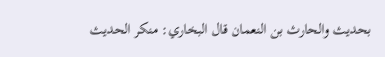بحديث والحارث بن النعمان قال البخاري: منكر الحديث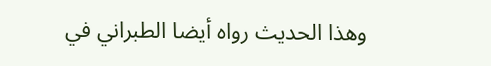وهذا الحديث رواه أيضا الطبراني في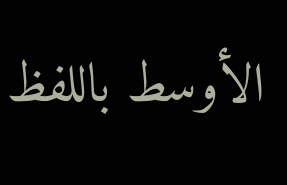الأوسط باللفظ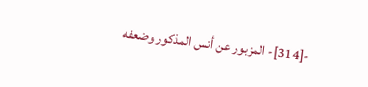-[314]- المزبور عن أنس المذكور وضعفه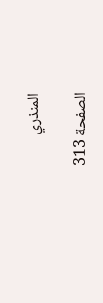المنذري

الصفحة 313